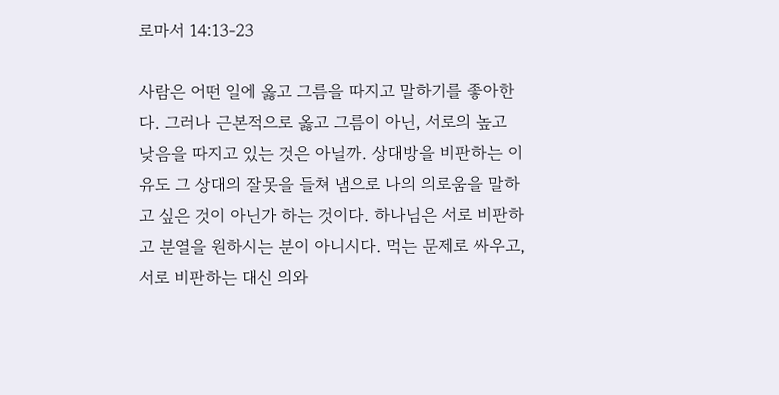로마서 14:13-23

사람은 어떤 일에 옳고 그름을 따지고 말하기를 좋아한다. 그러나 근본적으로 옳고 그름이 아닌, 서로의 높고 낮음을 따지고 있는 것은 아닐까. 상대방을 비판하는 이유도 그 상대의 잘못을 들쳐 냄으로 나의 의로움을 말하고 싶은 것이 아닌가 하는 것이다. 하나님은 서로 비판하고 분열을 원하시는 분이 아니시다. 먹는 문제로 싸우고, 서로 비판하는 대신 의와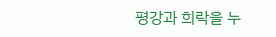평강과 희락을 누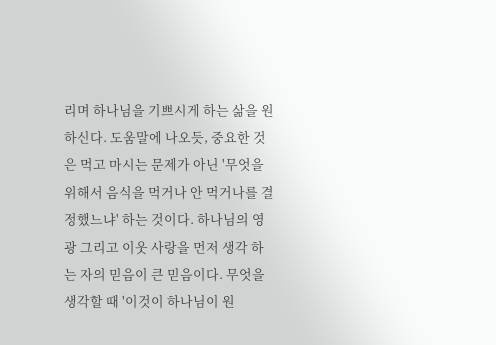리며 하나님을 기쁘시게 하는 삶을 원하신다. 도움말에 나오듯, 중요한 것은 먹고 마시는 문제가 아닌 '무엇을 위해서 음식을 먹거나 안 먹거나를 결정했느냐' 하는 것이다. 하나님의 영광 그리고 이웃 사랑을 먼저 생각 하는 자의 믿음이 큰 믿음이다. 무엇을 생각할 때 '이것이 하나님이 원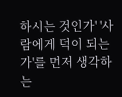하시는 것인가' '사람에게 덕이 되는가'를 먼저 생각하는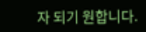자 되기 원합니다.